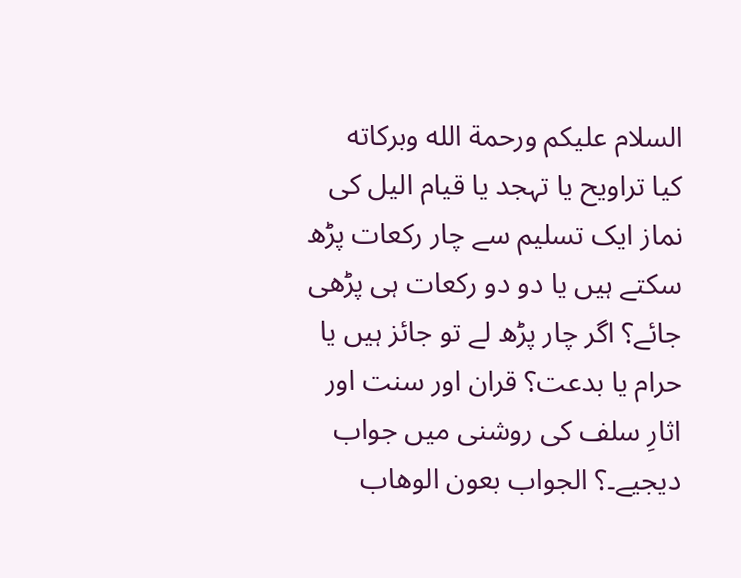السلام عليكم ورحمة الله وبركاته
کیا تراویح یا تہجد یا قیام الیل کی نماز ایک تسلیم سے چار رکعات پڑھ سکتے ہیں یا دو دو رکعات ہی پڑھی جائے؟ اگر چار پڑھ لے تو جائز ہیں یا حرام یا بدعت؟ قران اور سنت اور اثارِ سلف کی روشنی میں جواب دیجیے۔؟ الجواب بعون الوهاب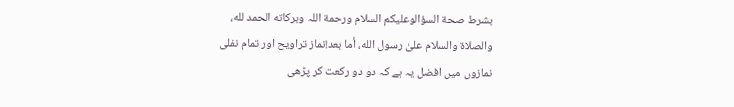بشرط صحة السؤالوعلیکم السلام ورحمة اللہ وبرکاته الحمد لله، والصلاة والسلام علىٰ رسول الله، أما بعد!نماز تراویح اور تمام نفلی نمازوں میں افضل یہ ہے کہ دو دو رکعت کر پڑھی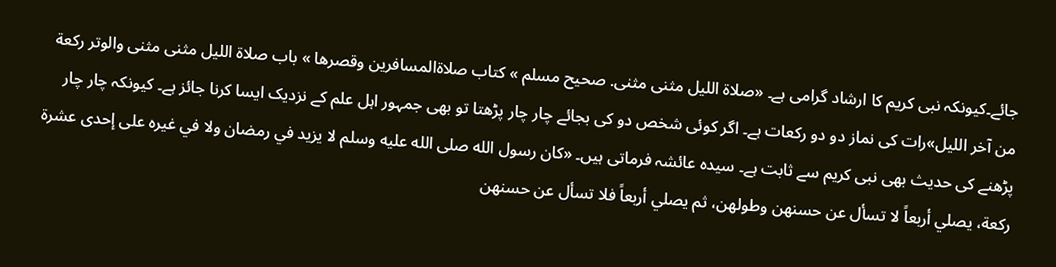جائے۔کیونکہ نبی کریم کا ارشاد گرامی ہے۔ «صلاة الليل مثنى مثنى. صحيح مسلم » كتاب صلاةالمسافرين وقصرها » باب صلاة الليل مثنى مثنى والوتر ركعة من آخر الليل»رات کی نماز دو دو رکعات ہے۔ اگر کوئی شخص دو کی بجائے چار چار پڑھتا تو بھی جمہور اہل علم کے نزدیک ایسا کرنا جائز ہے۔ کیونکہ چار چار پڑھنے کی حدیث بھی نبی کریم سے ثابت ہے۔ سیدہ عائشہ فرماتی ہیں۔ «كان رسول الله صلى الله عليه وسلم لا يزيد في رمضان ولا في غيره على إحدى عشرة ركعة، يصلي أربعاً لا تسأل عن حسنهن وطولهن، ثم يصلي أربعاً فلا تسأل عن حسنهن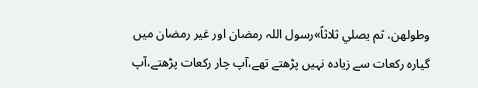وطولهن، ثم يصلي ثلاثاً»رسول اللہ رمضان اور غیر رمضان میں گیارہ رکعات سے زیادہ نہیں پڑھتے تھے،آپ چار رکعات پڑھتے،آپ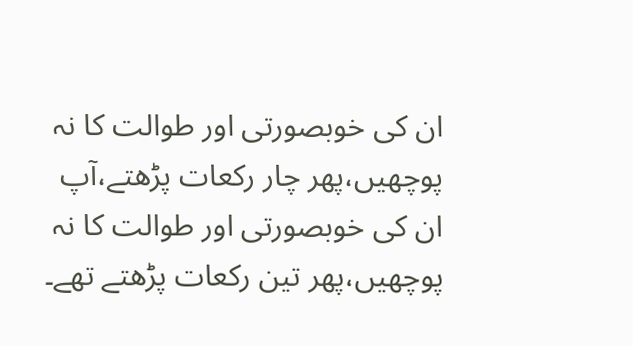ان کی خوبصورتی اور طوالت کا نہ پوچھیں،پھر چار رکعات پڑھتے،آپ ان کی خوبصورتی اور طوالت کا نہ پوچھیں،پھر تین رکعات پڑھتے تھے۔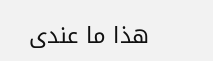ھذا ما عندی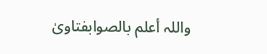واللہ أعلم بالصوابفتاویٰ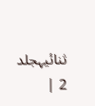ثنائیہجلد 2 |